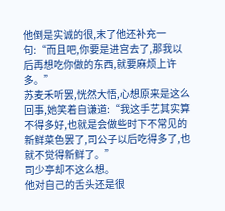他倒是实诚的很,末了他还补充一句:“而且吧,你要是进宫去了,那我以后再想吃你做的东西,就要麻烦上许多。”
苏麦禾听罢,恍然大悟,心想原来是这么回事,她笑着自谦道:“我这手艺其实算不得多好,也就是会做些时下不常见的新鲜菜色罢了,司公子以后吃得多了,也就不觉得新鲜了。”
司少亭却不这么想。
他对自己的舌头还是很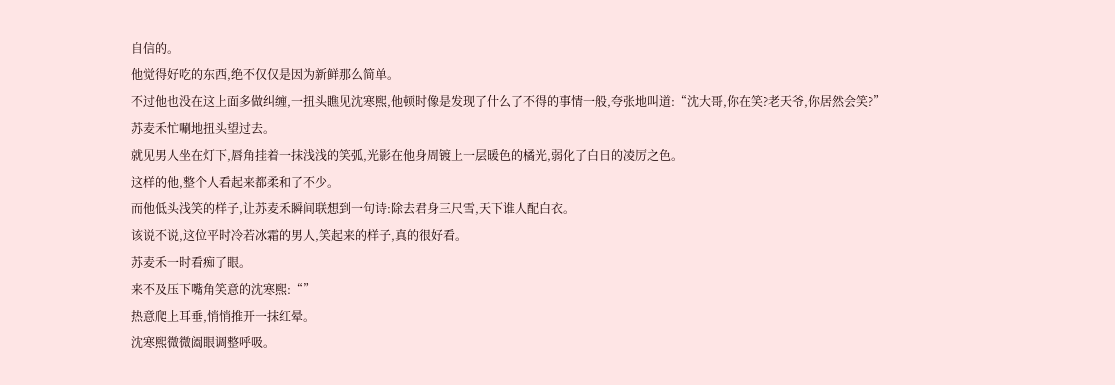自信的。
他觉得好吃的东西,绝不仅仅是因为新鲜那么简单。
不过他也没在这上面多做纠缠,一扭头瞧见沈寒熙,他顿时像是发现了什么了不得的事情一般,夸张地叫道:“沈大哥,你在笑?老天爷,你居然会笑?”
苏麦禾忙唰地扭头望过去。
就见男人坐在灯下,唇角挂着一抹浅浅的笑弧,光影在他身周镀上一层暖色的橘光,弱化了白日的凌厉之色。
这样的他,整个人看起来都柔和了不少。
而他低头浅笑的样子,让苏麦禾瞬间联想到一句诗:除去君身三尺雪,天下谁人配白衣。
该说不说,这位平时冷若冰霜的男人,笑起来的样子,真的很好看。
苏麦禾一时看痴了眼。
来不及压下嘴角笑意的沈寒熙:“”
热意爬上耳垂,悄悄推开一抹红晕。
沈寒熙微微阖眼调整呼吸。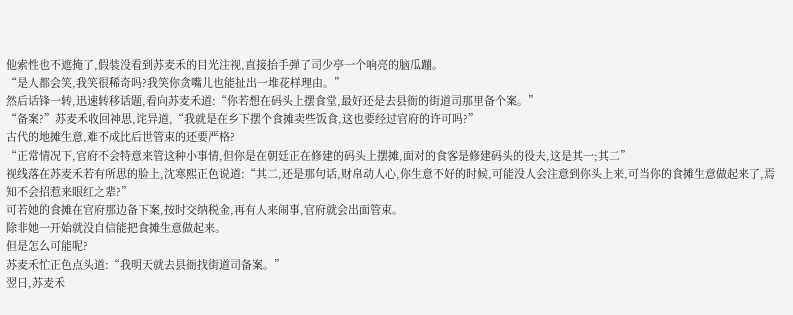他索性也不遮掩了,假装没看到苏麦禾的目光注视,直接抬手弹了司少亭一个响亮的脑瓜蹦。
“是人都会笑,我笑很稀奇吗?我笑你贪嘴儿也能扯出一堆花样理由。”
然后话锋一转,迅速转移话题,看向苏麦禾道:“你若想在码头上摆食堂,最好还是去县衙的街道司那里备个案。”
“备案?”苏麦禾收回神思,诧异道,“我就是在乡下摆个食摊卖些饭食,这也要经过官府的许可吗?”
古代的地摊生意,难不成比后世管束的还要严格?
“正常情况下,官府不会特意来管这种小事情,但你是在朝廷正在修建的码头上摆摊,面对的食客是修建码头的役夫,这是其一;其二”
视线落在苏麦禾若有所思的脸上,沈寒熙正色说道:“其二,还是那句话,财帛动人心,你生意不好的时候,可能没人会注意到你头上来,可当你的食摊生意做起来了,焉知不会招惹来眼红之辈?”
可若她的食摊在官府那边备下案,按时交纳税金,再有人来闹事,官府就会出面管束。
除非她一开始就没自信能把食摊生意做起来。
但是怎么可能呢?
苏麦禾忙正色点头道:“我明天就去县衙找街道司备案。”
翌日,苏麦禾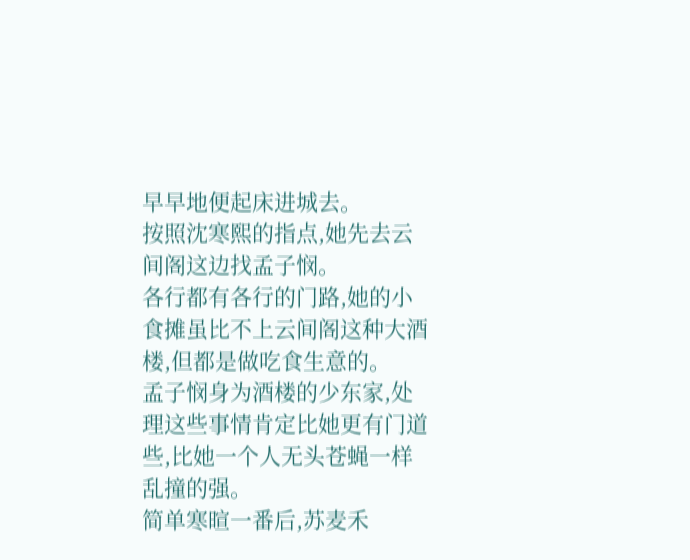早早地便起床进城去。
按照沈寒熙的指点,她先去云间阁这边找孟子悯。
各行都有各行的门路,她的小食摊虽比不上云间阁这种大酒楼,但都是做吃食生意的。
孟子悯身为酒楼的少东家,处理这些事情肯定比她更有门道些,比她一个人无头苍蝇一样乱撞的强。
简单寒暄一番后,苏麦禾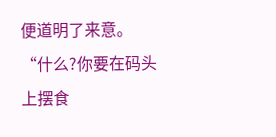便道明了来意。
“什么?你要在码头上摆食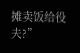摊卖饭给役夫?”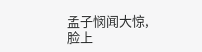孟子悯闻大惊,脸上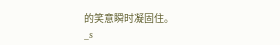的笑意瞬时凝固住。
_s